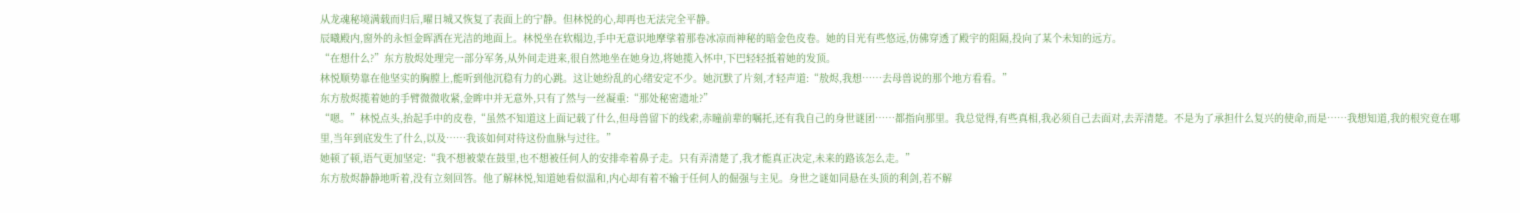从龙魂秘境满载而归后,曜日城又恢复了表面上的宁静。但林悦的心,却再也无法完全平静。
辰曦殿内,窗外的永恒金晖洒在光洁的地面上。林悦坐在软榻边,手中无意识地摩挲着那卷冰凉而神秘的暗金色皮卷。她的目光有些悠远,仿佛穿透了殿宇的阻隔,投向了某个未知的远方。
“在想什么?”东方敖烬处理完一部分军务,从外间走进来,很自然地坐在她身边,将她揽入怀中,下巴轻轻抵着她的发顶。
林悦顺势靠在他坚实的胸膛上,能听到他沉稳有力的心跳。这让她纷乱的心绪安定不少。她沉默了片刻,才轻声道:“敖烬,我想……去母兽说的那个地方看看。”
东方敖烬揽着她的手臂微微收紧,金眸中并无意外,只有了然与一丝凝重:“那处秘密遗址?”
“嗯。”林悦点头,抬起手中的皮卷,“虽然不知道这上面记载了什么,但母兽留下的线索,赤瞳前辈的嘱托,还有我自己的身世谜团……都指向那里。我总觉得,有些真相,我必须自己去面对,去弄清楚。不是为了承担什么复兴的使命,而是……我想知道,我的根究竟在哪里,当年到底发生了什么,以及……我该如何对待这份血脉与过往。”
她顿了顿,语气更加坚定:“我不想被蒙在鼓里,也不想被任何人的安排牵着鼻子走。只有弄清楚了,我才能真正决定,未来的路该怎么走。”
东方敖烬静静地听着,没有立刻回答。他了解林悦,知道她看似温和,内心却有着不输于任何人的倔强与主见。身世之谜如同悬在头顶的利剑,若不解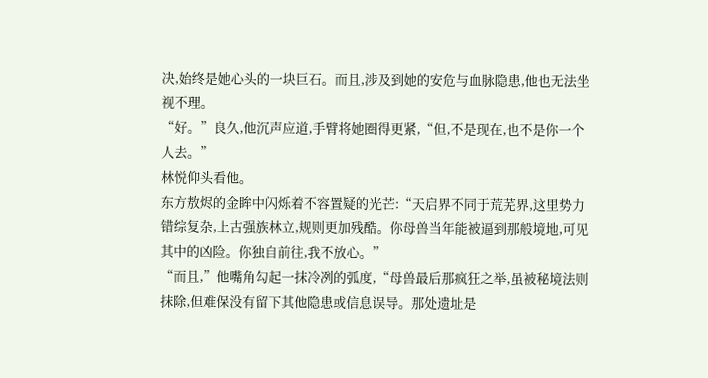决,始终是她心头的一块巨石。而且,涉及到她的安危与血脉隐患,他也无法坐视不理。
“好。”良久,他沉声应道,手臂将她圈得更紧,“但,不是现在,也不是你一个人去。”
林悦仰头看他。
东方敖烬的金眸中闪烁着不容置疑的光芒:“天启界不同于荒芜界,这里势力错综复杂,上古强族林立,规则更加残酷。你母兽当年能被逼到那般境地,可见其中的凶险。你独自前往,我不放心。”
“而且,”他嘴角勾起一抹冷冽的弧度,“母兽最后那疯狂之举,虽被秘境法则抹除,但难保没有留下其他隐患或信息误导。那处遗址是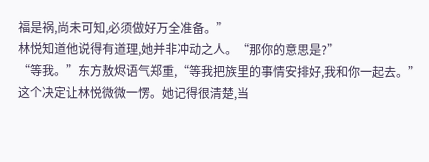福是祸,尚未可知,必须做好万全准备。”
林悦知道他说得有道理,她并非冲动之人。“那你的意思是?”
“等我。”东方敖烬语气郑重,“等我把族里的事情安排好,我和你一起去。”
这个决定让林悦微微一愣。她记得很清楚,当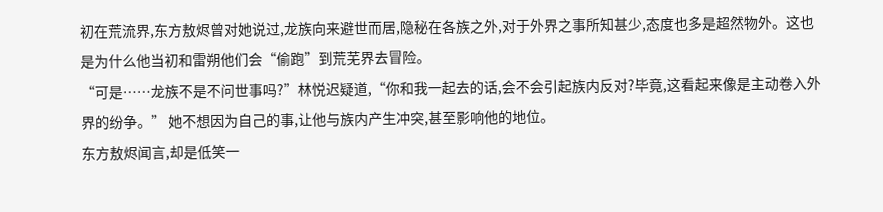初在荒流界,东方敖烬曾对她说过,龙族向来避世而居,隐秘在各族之外,对于外界之事所知甚少,态度也多是超然物外。这也是为什么他当初和雷朔他们会“偷跑”到荒芜界去冒险。
“可是……龙族不是不问世事吗?”林悦迟疑道,“你和我一起去的话,会不会引起族内反对?毕竟,这看起来像是主动卷入外界的纷争。” 她不想因为自己的事,让他与族内产生冲突,甚至影响他的地位。
东方敖烬闻言,却是低笑一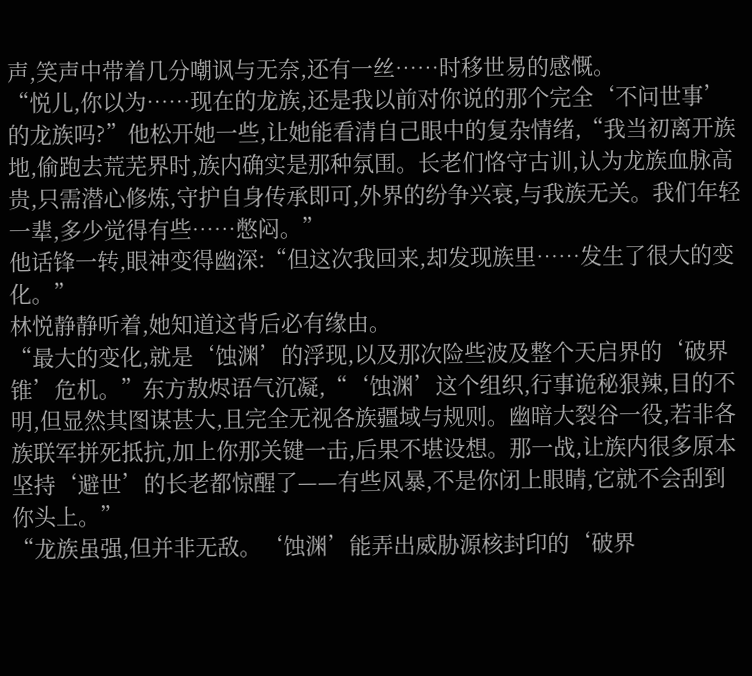声,笑声中带着几分嘲讽与无奈,还有一丝……时移世易的感慨。
“悦儿,你以为……现在的龙族,还是我以前对你说的那个完全‘不问世事’的龙族吗?”他松开她一些,让她能看清自己眼中的复杂情绪,“我当初离开族地,偷跑去荒芜界时,族内确实是那种氛围。长老们恪守古训,认为龙族血脉高贵,只需潜心修炼,守护自身传承即可,外界的纷争兴衰,与我族无关。我们年轻一辈,多少觉得有些……憋闷。”
他话锋一转,眼神变得幽深:“但这次我回来,却发现族里……发生了很大的变化。”
林悦静静听着,她知道这背后必有缘由。
“最大的变化,就是‘蚀渊’的浮现,以及那次险些波及整个天启界的‘破界锥’危机。”东方敖烬语气沉凝,“‘蚀渊’这个组织,行事诡秘狠辣,目的不明,但显然其图谋甚大,且完全无视各族疆域与规则。幽暗大裂谷一役,若非各族联军拼死抵抗,加上你那关键一击,后果不堪设想。那一战,让族内很多原本坚持‘避世’的长老都惊醒了——有些风暴,不是你闭上眼睛,它就不会刮到你头上。”
“龙族虽强,但并非无敌。‘蚀渊’能弄出威胁源核封印的‘破界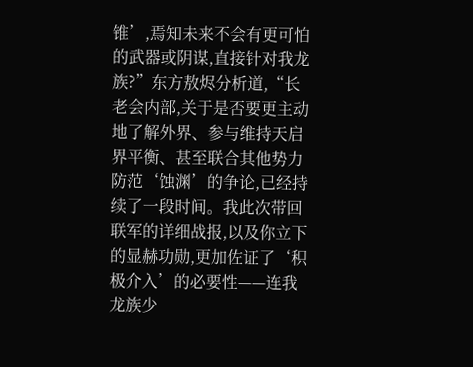锥’,焉知未来不会有更可怕的武器或阴谋,直接针对我龙族?”东方敖烬分析道,“长老会内部,关于是否要更主动地了解外界、参与维持天启界平衡、甚至联合其他势力防范‘蚀渊’的争论,已经持续了一段时间。我此次带回联军的详细战报,以及你立下的显赫功勋,更加佐证了‘积极介入’的必要性——连我龙族少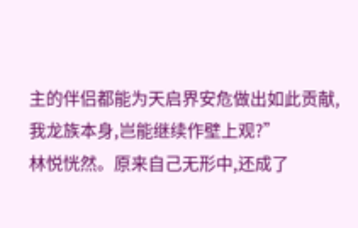主的伴侣都能为天启界安危做出如此贡献,我龙族本身,岂能继续作壁上观?”
林悦恍然。原来自己无形中,还成了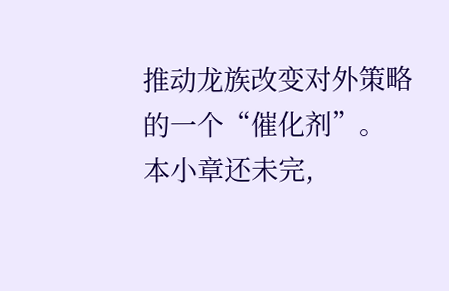推动龙族改变对外策略的一个“催化剂”。
本小章还未完,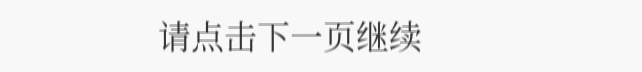请点击下一页继续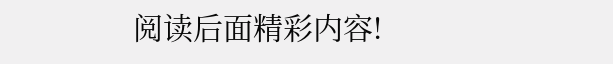阅读后面精彩内容!